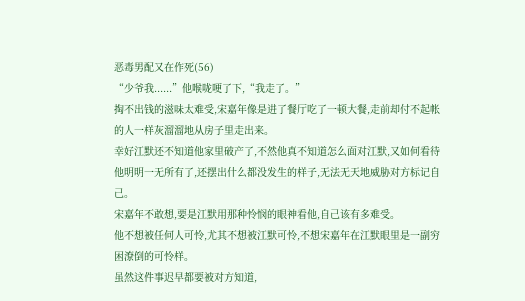恶毒男配又在作死(56)
“少爷我......”他喉咙哽了下,“我走了。”
掏不出钱的滋味太难受,宋嘉年像是进了餐厅吃了一顿大餐,走前却付不起帐的人一样灰溜溜地从房子里走出来。
幸好江默还不知道他家里破产了,不然他真不知道怎么面对江默,又如何看待他明明一无所有了,还摆出什么都没发生的样子,无法无天地威胁对方标记自己。
宋嘉年不敢想,要是江默用那种怜悯的眼神看他,自己该有多难受。
他不想被任何人可怜,尤其不想被江默可怜,不想宋嘉年在江默眼里是一副穷困潦倒的可怜样。
虽然这件事迟早都要被对方知道,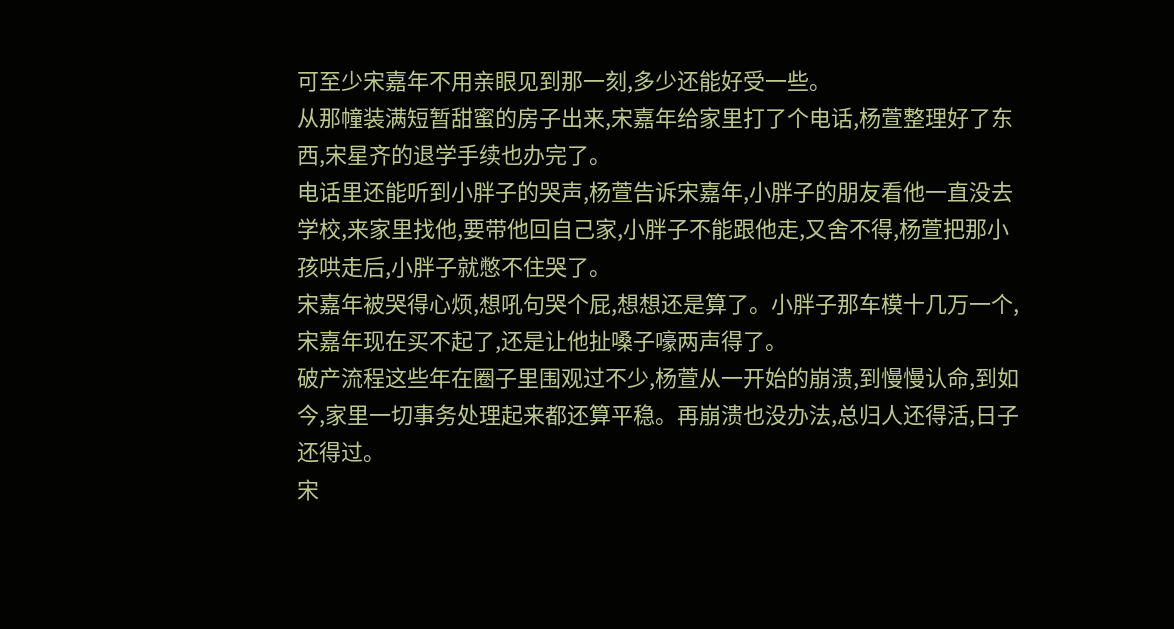可至少宋嘉年不用亲眼见到那一刻,多少还能好受一些。
从那幢装满短暂甜蜜的房子出来,宋嘉年给家里打了个电话,杨萱整理好了东西,宋星齐的退学手续也办完了。
电话里还能听到小胖子的哭声,杨萱告诉宋嘉年,小胖子的朋友看他一直没去学校,来家里找他,要带他回自己家,小胖子不能跟他走,又舍不得,杨萱把那小孩哄走后,小胖子就憋不住哭了。
宋嘉年被哭得心烦,想吼句哭个屁,想想还是算了。小胖子那车模十几万一个,宋嘉年现在买不起了,还是让他扯嗓子嚎两声得了。
破产流程这些年在圈子里围观过不少,杨萱从一开始的崩溃,到慢慢认命,到如今,家里一切事务处理起来都还算平稳。再崩溃也没办法,总归人还得活,日子还得过。
宋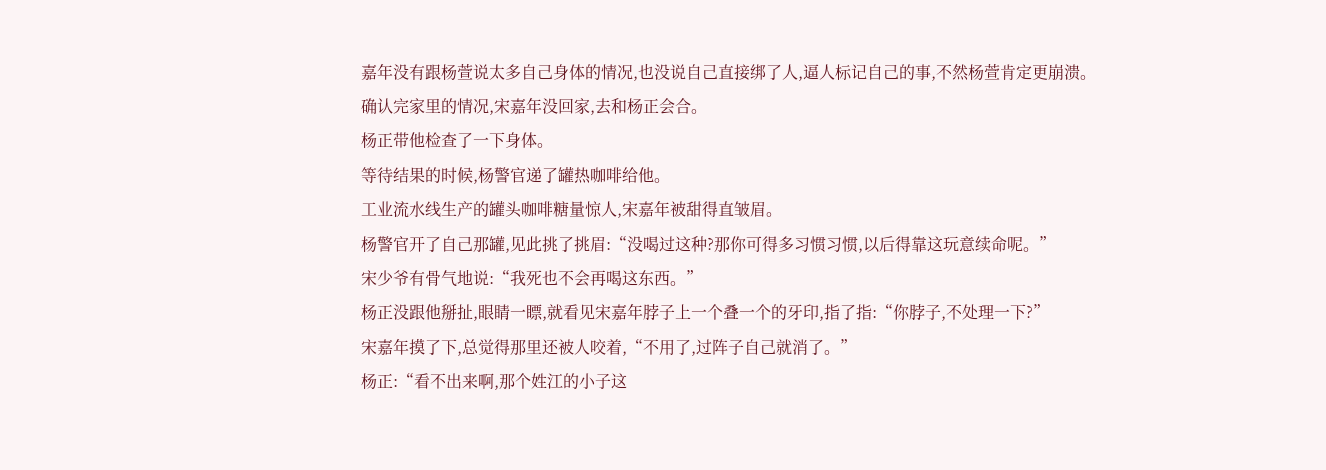嘉年没有跟杨萱说太多自己身体的情况,也没说自己直接绑了人,逼人标记自己的事,不然杨萱肯定更崩溃。
确认完家里的情况,宋嘉年没回家,去和杨正会合。
杨正带他检查了一下身体。
等待结果的时候,杨警官递了罐热咖啡给他。
工业流水线生产的罐头咖啡糖量惊人,宋嘉年被甜得直皱眉。
杨警官开了自己那罐,见此挑了挑眉:“没喝过这种?那你可得多习惯习惯,以后得靠这玩意续命呢。”
宋少爷有骨气地说:“我死也不会再喝这东西。”
杨正没跟他掰扯,眼睛一瞟,就看见宋嘉年脖子上一个叠一个的牙印,指了指:“你脖子,不处理一下?”
宋嘉年摸了下,总觉得那里还被人咬着,“不用了,过阵子自己就消了。”
杨正:“看不出来啊,那个姓江的小子这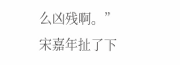么凶残啊。”
宋嘉年扯了下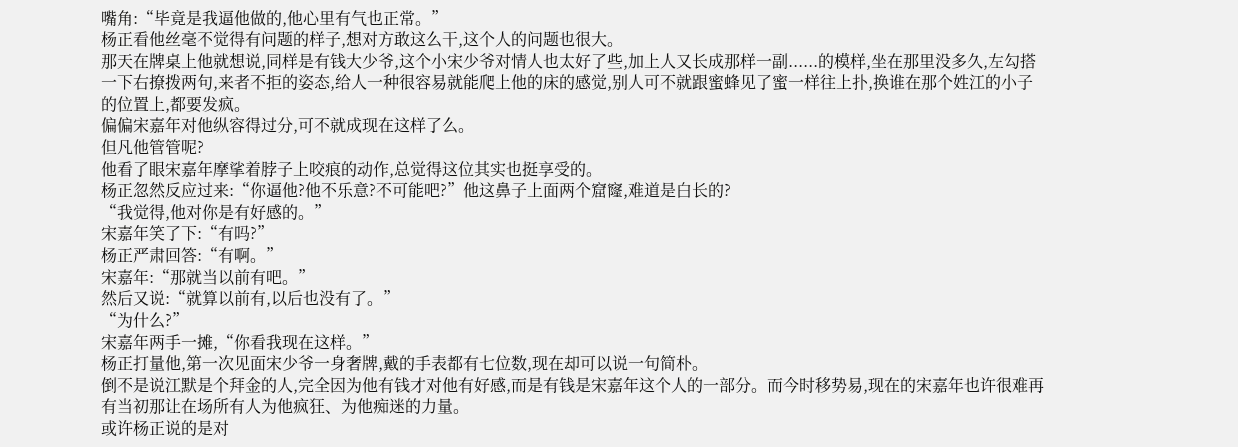嘴角:“毕竟是我逼他做的,他心里有气也正常。”
杨正看他丝毫不觉得有问题的样子,想对方敢这么干,这个人的问题也很大。
那天在牌桌上他就想说,同样是有钱大少爷,这个小宋少爷对情人也太好了些,加上人又长成那样一副......的模样,坐在那里没多久,左勾搭一下右撩拨两句,来者不拒的姿态,给人一种很容易就能爬上他的床的感觉,别人可不就跟蜜蜂见了蜜一样往上扑,换谁在那个姓江的小子的位置上,都要发疯。
偏偏宋嘉年对他纵容得过分,可不就成现在这样了么。
但凡他管管呢?
他看了眼宋嘉年摩挲着脖子上咬痕的动作,总觉得这位其实也挺享受的。
杨正忽然反应过来:“你逼他?他不乐意?不可能吧?”他这鼻子上面两个窟窿,难道是白长的?
“我觉得,他对你是有好感的。”
宋嘉年笑了下:“有吗?”
杨正严肃回答:“有啊。”
宋嘉年:“那就当以前有吧。”
然后又说:“就算以前有,以后也没有了。”
“为什么?”
宋嘉年两手一摊,“你看我现在这样。”
杨正打量他,第一次见面宋少爷一身奢牌,戴的手表都有七位数,现在却可以说一句简朴。
倒不是说江默是个拜金的人,完全因为他有钱才对他有好感,而是有钱是宋嘉年这个人的一部分。而今时移势易,现在的宋嘉年也许很难再有当初那让在场所有人为他疯狂、为他痴迷的力量。
或许杨正说的是对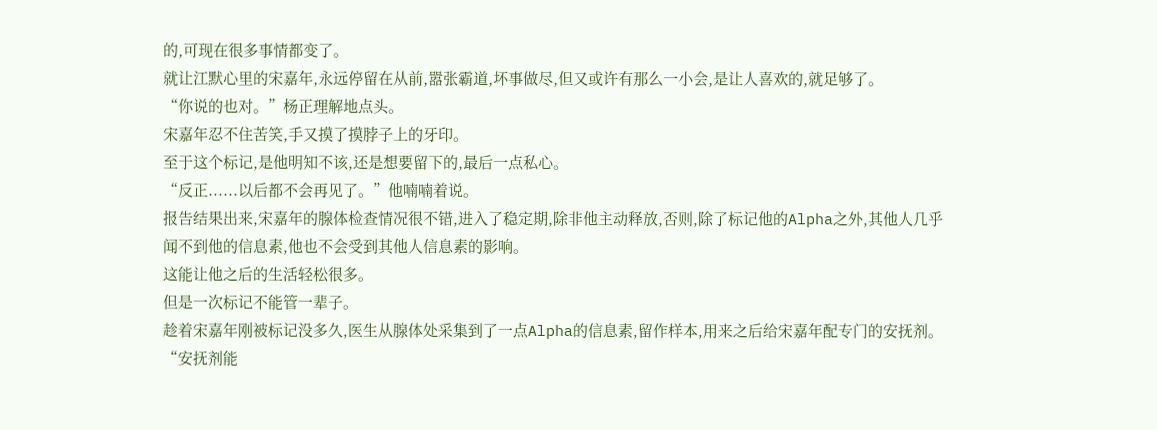的,可现在很多事情都变了。
就让江默心里的宋嘉年,永远停留在从前,嚣张霸道,坏事做尽,但又或许有那么一小会,是让人喜欢的,就足够了。
“你说的也对。”杨正理解地点头。
宋嘉年忍不住苦笑,手又摸了摸脖子上的牙印。
至于这个标记,是他明知不该,还是想要留下的,最后一点私心。
“反正......以后都不会再见了。”他喃喃着说。
报告结果出来,宋嘉年的腺体检查情况很不错,进入了稳定期,除非他主动释放,否则,除了标记他的Alpha之外,其他人几乎闻不到他的信息素,他也不会受到其他人信息素的影响。
这能让他之后的生活轻松很多。
但是一次标记不能管一辈子。
趁着宋嘉年刚被标记没多久,医生从腺体处采集到了一点Alpha的信息素,留作样本,用来之后给宋嘉年配专门的安抚剂。
“安抚剂能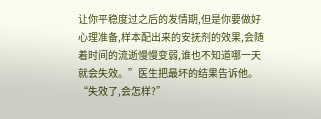让你平稳度过之后的发情期,但是你要做好心理准备,样本配出来的安抚剂的效果,会随着时间的流逝慢慢变弱,谁也不知道哪一天就会失效。”医生把最坏的结果告诉他。
“失效了,会怎样?”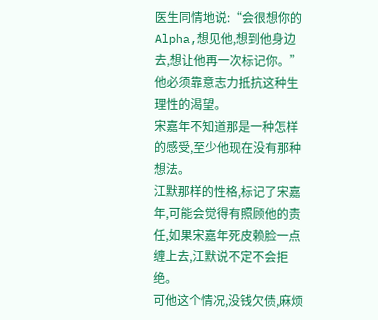医生同情地说:“会很想你的Alpha,想见他,想到他身边去,想让他再一次标记你。”
他必须靠意志力抵抗这种生理性的渴望。
宋嘉年不知道那是一种怎样的感受,至少他现在没有那种想法。
江默那样的性格,标记了宋嘉年,可能会觉得有照顾他的责任,如果宋嘉年死皮赖脸一点缠上去,江默说不定不会拒绝。
可他这个情况,没钱欠债,麻烦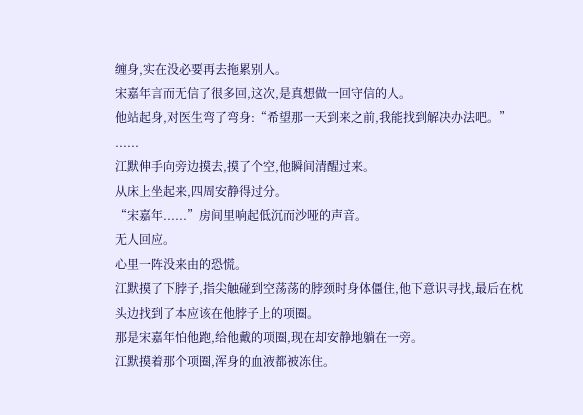缠身,实在没必要再去拖累别人。
宋嘉年言而无信了很多回,这次,是真想做一回守信的人。
他站起身,对医生弯了弯身:“希望那一天到来之前,我能找到解决办法吧。”
......
江默伸手向旁边摸去,摸了个空,他瞬间清醒过来。
从床上坐起来,四周安静得过分。
“宋嘉年......”房间里响起低沉而沙哑的声音。
无人回应。
心里一阵没来由的恐慌。
江默摸了下脖子,指尖触碰到空荡荡的脖颈时身体僵住,他下意识寻找,最后在枕头边找到了本应该在他脖子上的项圈。
那是宋嘉年怕他跑,给他戴的项圈,现在却安静地躺在一旁。
江默摸着那个项圈,浑身的血液都被冻住。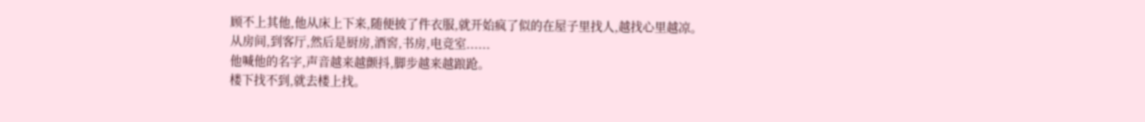顾不上其他,他从床上下来,随便披了件衣服,就开始疯了似的在屋子里找人,越找心里越凉。
从房间,到客厅,然后是厨房,酒窖,书房,电竞室......
他喊他的名字,声音越来越颤抖,脚步越来越踉跄。
楼下找不到,就去楼上找。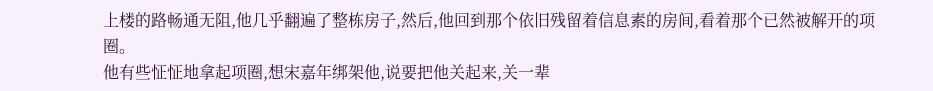上楼的路畅通无阻,他几乎翻遍了整栋房子,然后,他回到那个依旧残留着信息素的房间,看着那个已然被解开的项圈。
他有些怔怔地拿起项圈,想宋嘉年绑架他,说要把他关起来,关一辈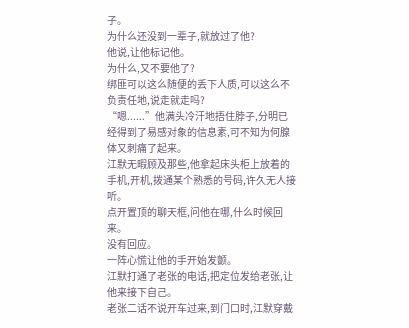子。
为什么还没到一辈子,就放过了他?
他说,让他标记他。
为什么,又不要他了?
绑匪可以这么随便的丢下人质,可以这么不负责任地,说走就走吗?
“嗯......”他满头冷汗地捂住脖子,分明已经得到了易感对象的信息素,可不知为何腺体又刺痛了起来。
江默无暇顾及那些,他拿起床头柜上放着的手机,开机,拨通某个熟悉的号码,许久无人接听。
点开置顶的聊天框,问他在哪,什么时候回来。
没有回应。
一阵心慌让他的手开始发颤。
江默打通了老张的电话,把定位发给老张,让他来接下自己。
老张二话不说开车过来,到门口时,江默穿戴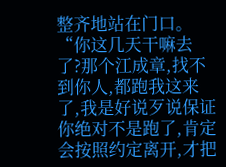整齐地站在门口。
“你这几天干嘛去了?那个江成章,找不到你人,都跑我这来了,我是好说歹说保证你绝对不是跑了,肯定会按照约定离开,才把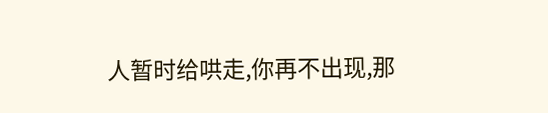人暂时给哄走,你再不出现,那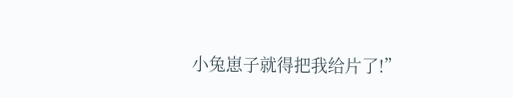小兔崽子就得把我给片了!”